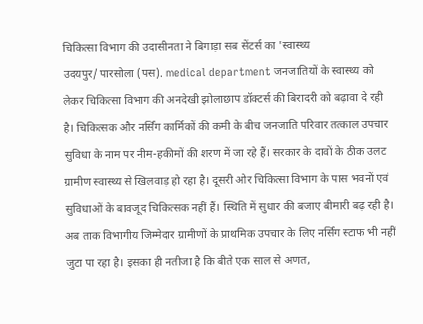चिकित्सा विभाग की उदासीनता ने बिगाड़ा सब सेंटर्स का 'स्वास्थ्य
उदयपुर/ पारसोला (पस). medical department जनजातियों के स्वास्थ्य को लेकर चिकित्सा विभाग की अनदेखी झोलाछाप डॉक्टर्स की बिरादरी को बढ़ावा दे रही है। चिकित्सक और नर्सिंग कार्मिकों की कमी के बीच जनजाति परिवार तत्काल उपचार सुविधा के नाम पर नीम-हकीमों की शरण में जा रहे हैं। सरकार के दावों के ठीक उलट ग्रामीण स्वास्थ्य से खिलवाड़ हो रहा है। दूसरी ओर चिकित्सा विभाग के पास भवनों एवं सुविधाओं के बावजूद चिकित्सक नहीं हैं। स्थिति में सुधार की बजाए बीमारी बढ़ रही है। अब ताक विभागीय जिम्मेदार ग्रामीणों के प्राथमिक उपचार के लिए नर्सिंग स्टाफ भी नहीं जुटा पा रहा है। इसका ही नतीजा है कि बीते एक साल से अणत,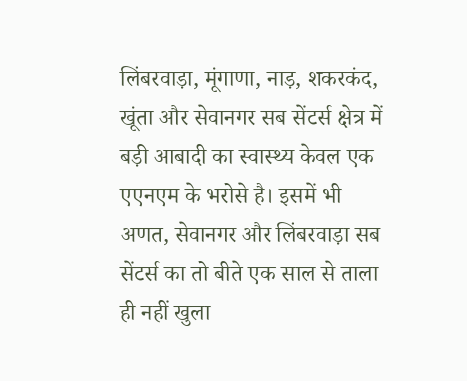लिंबरवाड़ा, मूंगाणा, नाड़, शकरकंद, खूंता और सेवानगर सब सेंटर्स क्षेत्र में बड़ी आबादी का स्वास्थ्य केवल एक एएनएम के भरोसे है। इसमें भी अणत, सेवानगर और लिंबरवाड़ा सब सेंटर्स का तो बीते एक साल से ताला ही नहीं खुला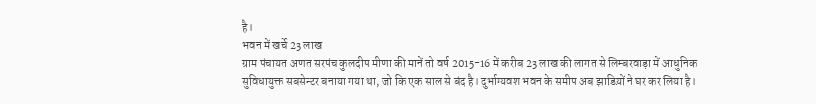है।
भवन में खर्चे 23 लाख
ग्राम पंचायत अणत सरपंच कुलदीप मीणा की मानें तो वर्ष 2015-16 में करीब 23 लाख की लागत से लिम्बरवाड़ा में आधुनिक सुविधायुक्त सबसेन्टर बनाया गया था, जो कि एक साल से बंद है। दुर्भाग्यवश भवन के समीप अब झाडिय़ों ने घर कर लिया है।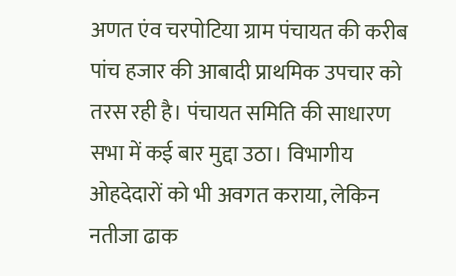अणत एंव चरपोटिया ग्राम पंचायत की करीब पांच हजार की आबादी प्राथमिक उपचार को तरस रही है। पंचायत समिति की साधारण सभा में कई बार मुद्दा उठा। विभागीय ओहदेदारों को भी अवगत कराया, लेकिन नतीजा ढाक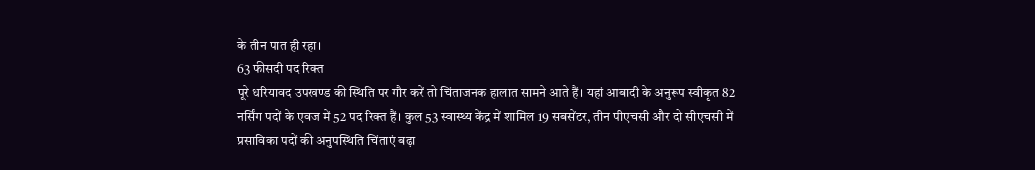के तीन पात ही रहा।
63 फीसदी पद रिक्त
पूरे धरियावद उपखण्ड की स्थिति पर गौर करें तो चिंताजनक हालात सामने आते हैं। यहां आबादी के अनुरूप स्वीकृत 82 नर्सिंग पदों के एवज में 52 पद रिक्त हैं। कुल 53 स्वास्थ्य केंद्र में शामिल 19 सबसेंटर, तीन पीएचसी और दो सीएचसी में प्रसाविका पदों की अनुपस्थिति चिंताएं बढ़ा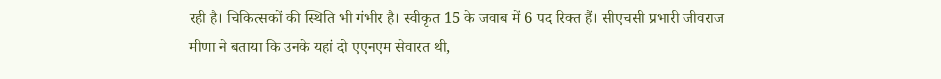रही है। चिकित्सकों की स्थिति भी गंभीर है। स्वीकृत 15 के जवाब में 6 पद रिक्त हैं। सीएचसी प्रभारी जीवराज मीणा ने बताया कि उनके यहां दो एएनएम सेवारत थी,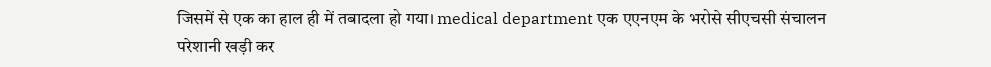जिसमें से एक का हाल ही में तबादला हो गया। medical department एक एएनएम के भरोसे सीएचसी संचालन परेशानी खड़ी कर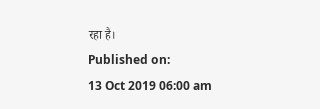रहा है।
Published on:
13 Oct 2019 06:00 am